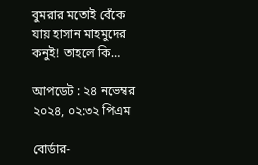বুমরার মতোই বেঁকে যায় হাসান মাহমুদের কনুই! তাহলে কি…

আপডেট : ২৪ নভেম্বর ২০২৪, ০২:৩২ পিএম

বোর্ডার-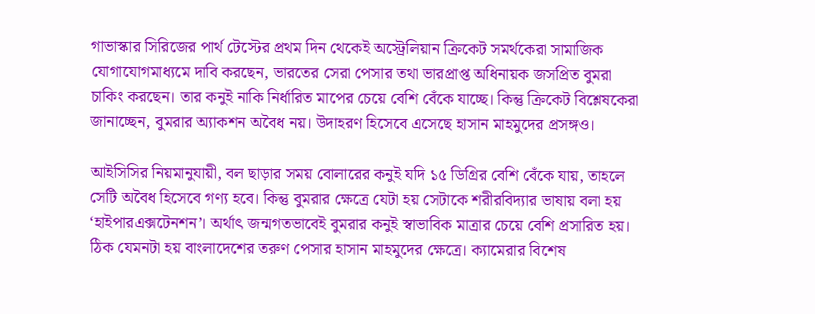গাভাস্কার সিরিজের পার্থ টেস্টের প্রথম দিন থেকেই অস্ট্রেলিয়ান ক্রিকেট সমর্থকেরা সামাজিক যোগাযোগমাধ্যমে দাবি করছেন, ভারতের সেরা পেসার তথা ভারপ্রাপ্ত অধিনায়ক জসপ্রিত বুমরা চাকিং করছেন। তার কনুই নাকি নির্ধারিত মাপের চেয়ে বেশি বেঁকে যাচ্ছে। কিন্তু ক্রিকেট বিশ্লেষকেরা জানাচ্ছেন, বুমরার অ্যাকশন অবৈধ নয়। উদাহরণ হিসেবে এসেছে হাসান মাহমুদের প্রসঙ্গও।

আইসিসির নিয়মানুযায়ী, বল ছাড়ার সময় বোলারের কনুই যদি ১৫ ডিগ্রির বেশি বেঁকে যায়, তাহলে সেটি অবৈধ হিসেবে গণ্য হবে। কিন্তু বুমরার ক্ষেত্রে যেটা হয় সেটাকে শরীরবিদ্যার ভাষায় বলা হয় ‘হাইপারএক্সটেনশন’। অর্থাৎ জন্মগতভাবেই বুমরার কনুই স্বাভাবিক মাত্রার চেয়ে বেশি প্রসারিত হয়। ঠিক যেমনটা হয় বাংলাদেশের তরুণ পেসার হাসান মাহমুদের ক্ষেত্রে। ক্যামেরার বিশেষ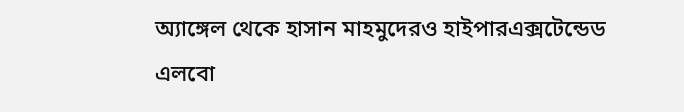অ্যাঙ্গেল থেকে হাসান মাহমুদেরও হাইপারএক্সটেন্ডেড এলবো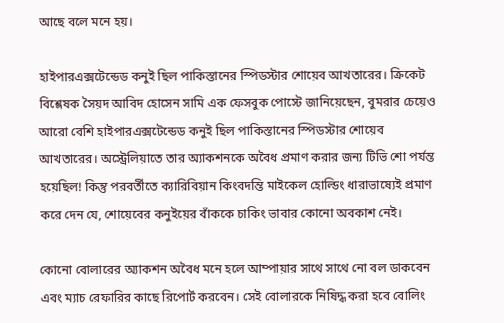আছে বলে মনে হয়।

হাইপারএক্সটেন্ডেড কনুই ছিল পাকিস্তানের স্পিডস্টার শোয়েব আখতারের। ক্রিকেট বিশ্লেষক সৈয়দ আবিদ হোসেন সামি এক ফেসবুক পোস্টে জানিয়েছেন, বুমরার চেয়েও আরো বেশি হাইপারএক্সটেন্ডেড কনুই ছিল পাকিস্তানের স্পিডস্টার শোয়েব আখতারের। অস্ট্রেলিয়াতে তার অ্যাকশনকে অবৈধ প্রমাণ করার জন্য টিভি শো পর্যন্ত হয়েছিল! কিন্তু পরবর্তীতে ক্যারিবিয়ান কিংবদন্তি মাইকেল হোল্ডিং ধারাভাষ্যেই প্রমাণ করে দেন যে, শোয়েবের কনুইয়ের বাঁককে চাকিং ভাবার কোনো অবকাশ নেই।

কোনো বোলারের অ্যাকশন অবৈধ মনে হলে আম্পায়ার সাথে সাথে নো বল ডাকবেন এবং ম্যাচ রেফারির কাছে রিপোর্ট করবেন। সেই বোলারকে নিষিদ্ধ করা হবে বোলিং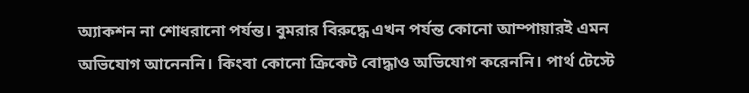অ্যাকশন না শোধরানো পর্যন্ত। বুমরার বিরুদ্ধে এখন পর্যন্ত কোনো আম্পায়ারই এমন অভিযোগ আনেননি। কিংবা কোনো ক্রিকেট বোদ্ধাও অভিযোগ করেননি। পার্থ টেস্টে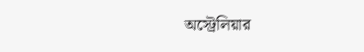অস্ট্রেলিয়ার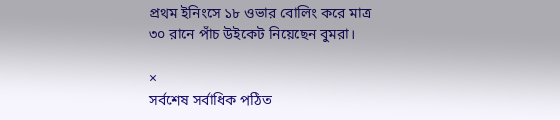প্রথম ইনিংসে ১৮ ওভার বোলিং করে মাত্র ৩০ রানে পাঁচ উইকেট নিয়েছেন বুমরা।

×
সর্বশেষ সর্বাধিক পঠিত